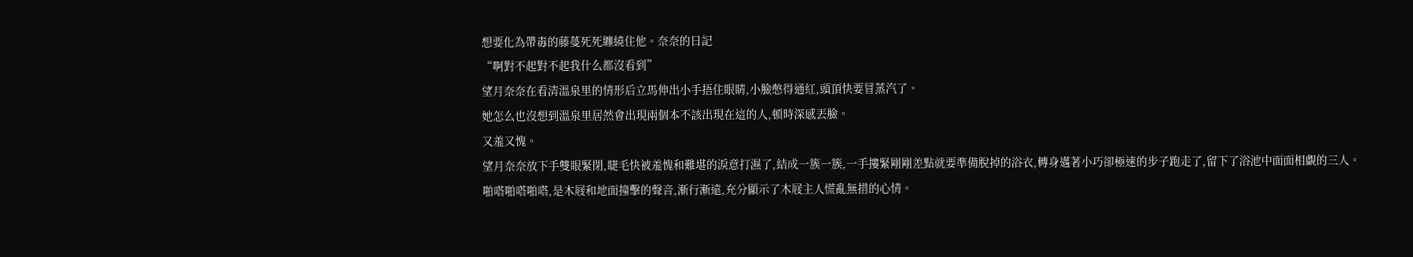想要化為帶毒的藤蔓死死纏繞住他。奈奈的日記
“啊對不起對不起我什么都沒看到”
望月奈奈在看清溫泉里的情形后立馬伸出小手捂住眼睛,小臉憋得通紅,頭頂快要冒蒸汽了。
她怎么也沒想到溫泉里居然會出現兩個本不該出現在這的人,頓時深感丟臉。
又羞又愧。
望月奈奈放下手雙眼緊閉,睫毛快被羞愧和難堪的淚意打濕了,結成一簇一簇,一手摟緊剛剛差點就要準備脫掉的浴衣,轉身邁著小巧卻極速的步子跑走了,留下了浴池中面面相覷的三人。
啪嗒啪嗒啪嗒,是木屐和地面撞擊的聲音,漸行漸遠,充分顯示了木屐主人慌亂無措的心情。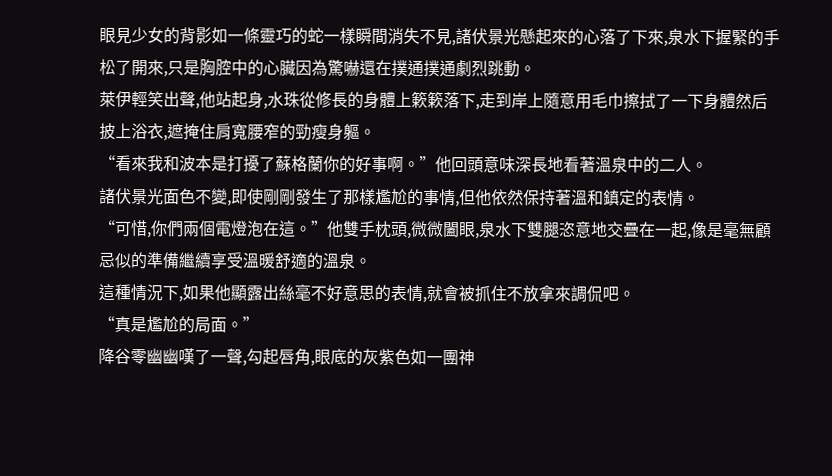眼見少女的背影如一條靈巧的蛇一樣瞬間消失不見,諸伏景光懸起來的心落了下來,泉水下握緊的手松了開來,只是胸腔中的心臟因為驚嚇還在撲通撲通劇烈跳動。
萊伊輕笑出聲,他站起身,水珠從修長的身體上簌簌落下,走到岸上隨意用毛巾擦拭了一下身體然后披上浴衣,遮掩住肩寬腰窄的勁瘦身軀。
“看來我和波本是打擾了蘇格蘭你的好事啊。”他回頭意味深長地看著溫泉中的二人。
諸伏景光面色不變,即使剛剛發生了那樣尷尬的事情,但他依然保持著溫和鎮定的表情。
“可惜,你們兩個電燈泡在這。”他雙手枕頭,微微闔眼,泉水下雙腿恣意地交疊在一起,像是毫無顧忌似的準備繼續享受溫暖舒適的溫泉。
這種情況下,如果他顯露出絲毫不好意思的表情,就會被抓住不放拿來調侃吧。
“真是尷尬的局面。”
降谷零幽幽嘆了一聲,勾起唇角,眼底的灰紫色如一團神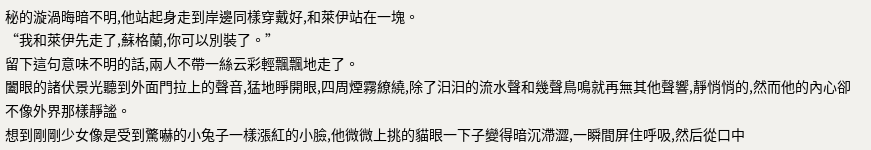秘的漩渦晦暗不明,他站起身走到岸邊同樣穿戴好,和萊伊站在一塊。
“我和萊伊先走了,蘇格蘭,你可以別裝了。”
留下這句意味不明的話,兩人不帶一絲云彩輕飄飄地走了。
闔眼的諸伏景光聽到外面門拉上的聲音,猛地睜開眼,四周煙霧繚繞,除了汩汩的流水聲和幾聲鳥鳴就再無其他聲響,靜悄悄的,然而他的內心卻不像外界那樣靜謐。
想到剛剛少女像是受到驚嚇的小兔子一樣漲紅的小臉,他微微上挑的貓眼一下子變得暗沉滯澀,一瞬間屏住呼吸,然后從口中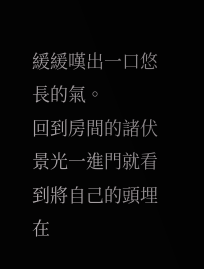緩緩嘆出一口悠長的氣。
回到房間的諸伏景光一進門就看到將自己的頭埋在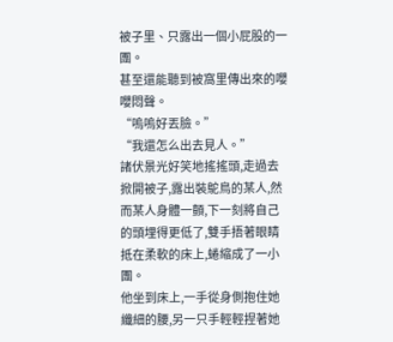被子里、只露出一個小屁股的一團。
甚至還能聽到被窩里傳出來的嚶嚶悶聲。
“嗚嗚好丟臉。”
“我還怎么出去見人。”
諸伏景光好笑地搖搖頭,走過去掀開被子,露出裝鴕鳥的某人,然而某人身體一顫,下一刻將自己的頭埋得更低了,雙手捂著眼睛抵在柔軟的床上,蜷縮成了一小團。
他坐到床上,一手從身側抱住她纖細的腰,另一只手輕輕捏著她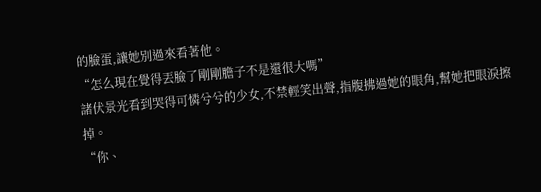的臉蛋,讓她別過來看著他。
“怎么現在覺得丟臉了剛剛膽子不是還很大嗎”
諸伏景光看到哭得可憐兮兮的少女,不禁輕笑出聲,指腹拂過她的眼角,幫她把眼淚擦掉。
“你、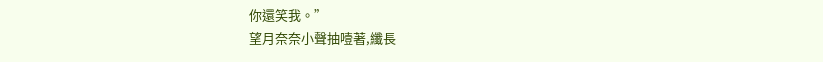你還笑我。”
望月奈奈小聲抽噎著,纖長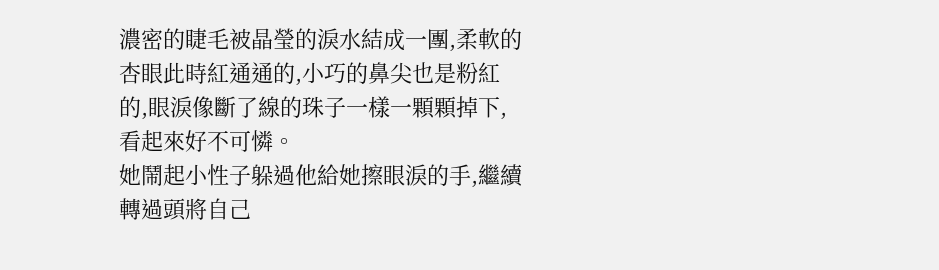濃密的睫毛被晶瑩的淚水結成一團,柔軟的杏眼此時紅通通的,小巧的鼻尖也是粉紅的,眼淚像斷了線的珠子一樣一顆顆掉下,看起來好不可憐。
她鬧起小性子躲過他給她擦眼淚的手,繼續轉過頭將自己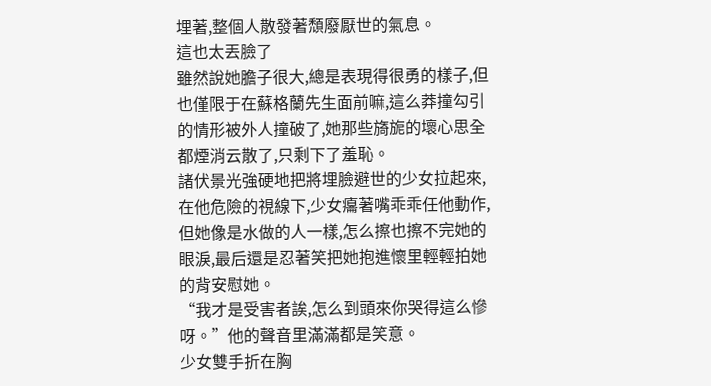埋著,整個人散發著頹廢厭世的氣息。
這也太丟臉了
雖然說她膽子很大,總是表現得很勇的樣子,但也僅限于在蘇格蘭先生面前嘛,這么莽撞勾引的情形被外人撞破了,她那些旖旎的壞心思全都煙消云散了,只剩下了羞恥。
諸伏景光強硬地把將埋臉避世的少女拉起來,在他危險的視線下,少女癟著嘴乖乖任他動作,但她像是水做的人一樣,怎么擦也擦不完她的眼淚,最后還是忍著笑把她抱進懷里輕輕拍她的背安慰她。
“我才是受害者誒,怎么到頭來你哭得這么慘呀。”他的聲音里滿滿都是笑意。
少女雙手折在胸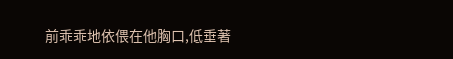前乖乖地依偎在他胸口,低垂著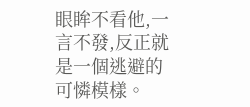眼眸不看他,一言不發,反正就是一個逃避的可憐模樣。